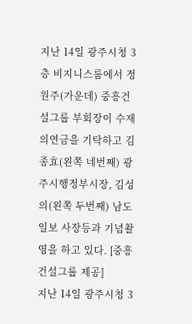지난 14일 광주시청 3층 비지니스룸에서 정원주(가운데) 중흥건설그룹 부회장이 수재의연금을 기탁하고 김종효(왼쪽 네번째) 광주시행정부시장, 김성의(왼쪽 두번째) 남도일보 사장등과 기념촬영을 하고 있다. [중흥건설그룹 제공]
지난 14일 광주시청 3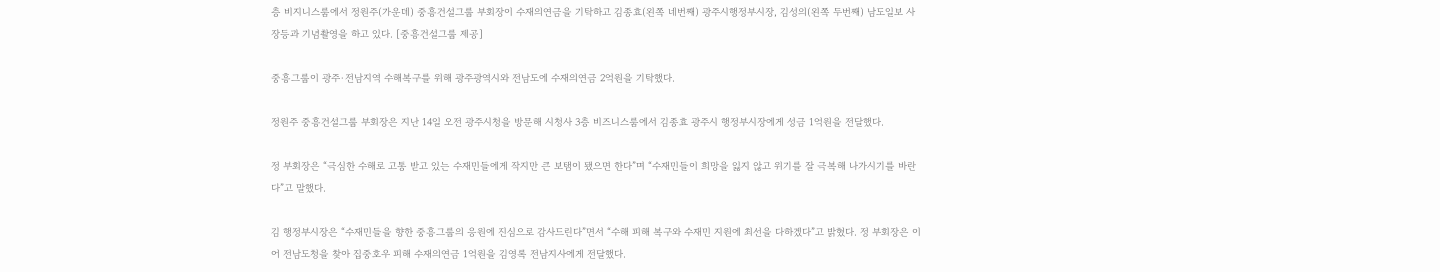층 비지니스룸에서 정원주(가운데) 중흥건설그룹 부회장이 수재의연금을 기탁하고 김종효(왼쪽 네번째) 광주시행정부시장, 김성의(왼쪽 두번째) 남도일보 사장등과 기념촬영을 하고 있다. [중흥건설그룹 제공]

중흥그룹이 광주·전남지역 수해복구를 위해 광주광역시와 전남도에 수재의연금 2억원을 기탁했다.

정원주 중흥건설그룹 부회장은 지난 14일 오전 광주시청을 방문해 시청사 3층 비즈니스룸에서 김종효 광주시 행정부시장에게 성금 1억원을 전달했다.

정 부회장은 “극심한 수해로 고통 받고 있는 수재민들에게 작지만 큰 보탬이 됐으면 한다”며 “수재민들이 희망을 잃지 않고 위기를 잘 극복해 나가시기를 바란다”고 말했다.

김 행정부시장은 “수재민들을 향한 중흥그룹의 응원에 진심으로 감사드린다”면서 “수해 피해 복구와 수재민 지원에 최선을 다하겠다”고 밝혔다. 정 부회장은 이어 전남도청을 찾아 집중호우 피해 수재의연금 1억원을 김영록 전남지사에게 전달했다.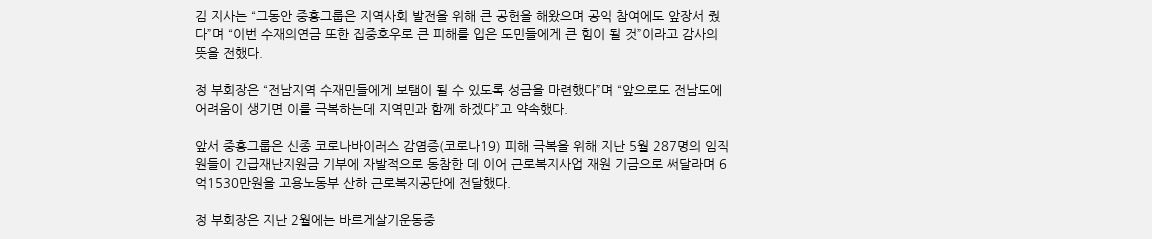김 지사는 “그동안 중흥그룹은 지역사회 발전을 위해 큰 공헌을 해왔으며 공익 참여에도 앞장서 줬다”며 “이번 수재의연금 또한 집중호우로 큰 피해를 입은 도민들에게 큰 힘이 될 것”이라고 감사의 뜻을 전했다.

정 부회장은 “전남지역 수재민들에게 보탬이 될 수 있도록 성금을 마련했다”며 “앞으로도 전남도에 어려움이 생기면 이를 극복하는데 지역민과 함께 하겠다”고 약속했다.

앞서 중흥그룹은 신종 코로나바이러스 감염증(코로나19) 피해 극복을 위해 지난 5월 287명의 임직원들이 긴급재난지원금 기부에 자발적으로 동참한 데 이어 근로복지사업 재원 기금으로 써달라며 6억1530만원을 고용노동부 산하 근로복지공단에 전달했다.

정 부회장은 지난 2월에는 바르게살기운동중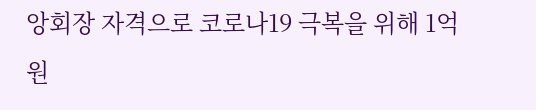앙회장 자격으로 코로나19 극복을 위해 1억원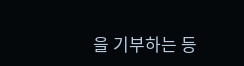을 기부하는 등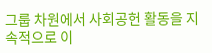그룹 차원에서 사회공헌 활동을 지속적으로 이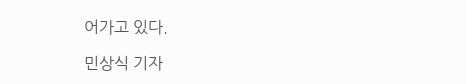어가고 있다.

민상식 기자